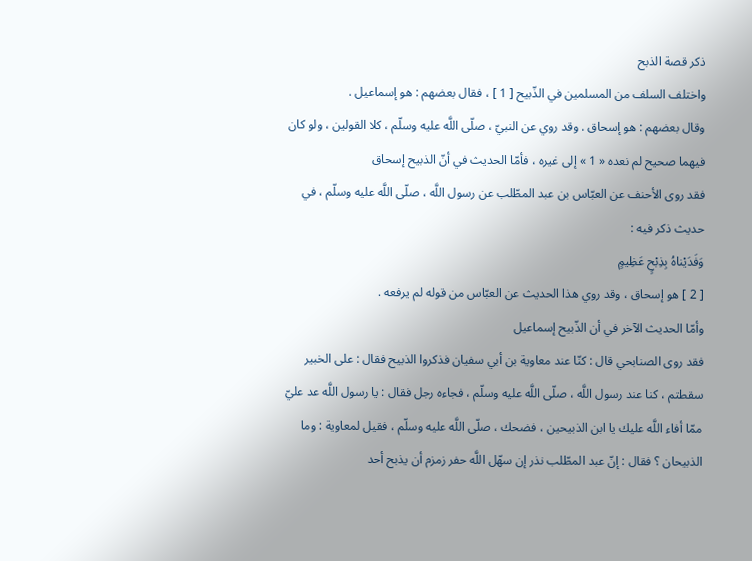ذكر قصة الذبح
واختلف السلف من المسلمين في الذّبيح [ 1 ] ، فقال بعضهم : هو إسماعيل .
وقال بعضهم : هو إسحاق . وقد روي عن النبيّ ، صلّى اللَّه عليه وسلّم ، كلا القولين ، ولو كان فيهما صحيح لم نعده « 1 » إلى غيره ، فأمّا الحديث في أنّ الذبيح إسحاق
فقد روى الأحنف عن العبّاس بن عبد المطّلب عن رسول اللَّه ، صلّى اللَّه عليه وسلّم ، في حديث ذكر فيه :
وَفَدَيْناهُ بِذِبْحٍ عَظِيمٍ
[ 2 ] هو إسحاق ، وقد روي هذا الحديث عن العبّاس من قوله لم يرفعه .
وأمّا الحديث الآخر في أن الذّبيح إسماعيل
فقد روى الصنابحي قال : كنّا عند معاوية بن أبي سفيان فذكروا الذبيح فقال : على الخبير سقطتم ، كنا عند رسول اللَّه ، صلّى اللَّه عليه وسلّم ، فجاءه رجل فقال : يا رسول اللَّه عد عليّ ممّا أفاء اللَّه عليك يا ابن الذبيحين ، فضحك ، صلّى اللَّه عليه وسلّم ، فقيل لمعاوية : وما الذبيحان ؟ فقال : إنّ عبد المطّلب نذر إن سهّل اللَّه حفر زمزم أن يذبح أحد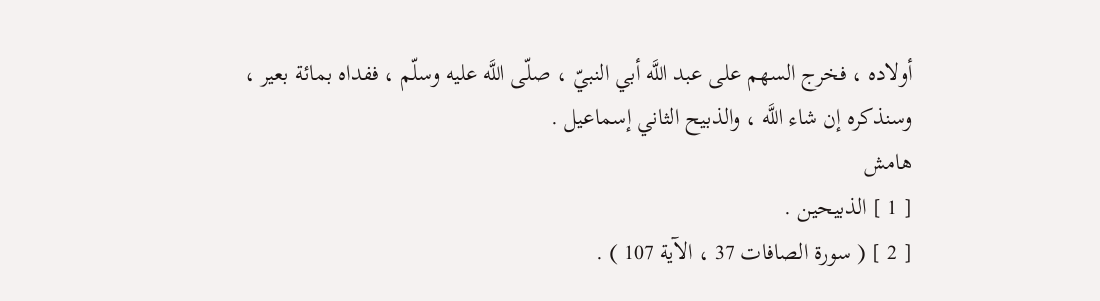أولاده ، فخرج السهم على عبد اللَّه أبي النبيّ ، صلّى اللَّه عليه وسلّم ، ففداه بمائة بعير ،
وسنذكره إن شاء اللَّه ، والذبيح الثاني إسماعيل .
هامش
[ 1 ] الذبيحين .
[ 2 ] ( سورة الصافات 37 ، الآية 107 ) .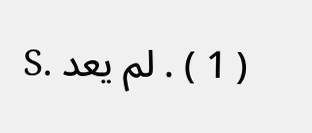( 1 ) . لم يعد .S